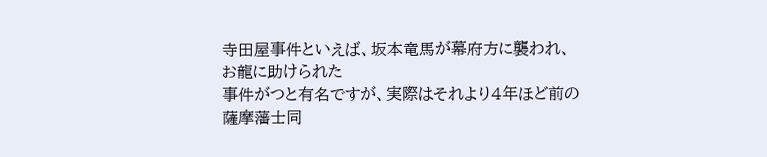寺田屋事件といえば、坂本竜馬が幕府方に襲われ、お龍に助けられた
事件がつと有名ですが、実際はそれより4年ほど前の薩摩藩士同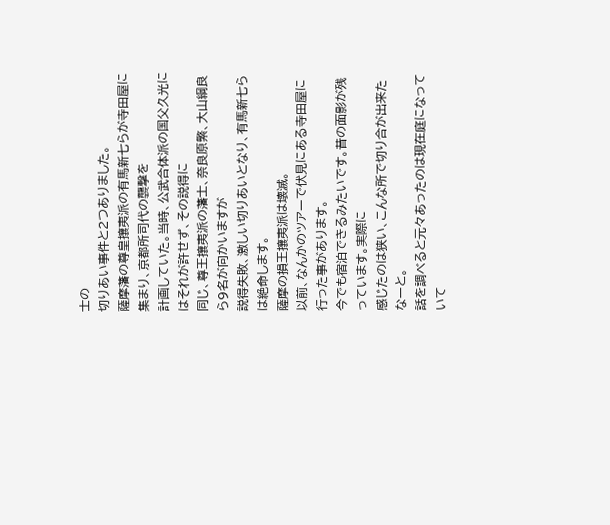士の
切りあい事件と2つありました。
薩摩藩の尊皇攘夷派の有馬新七らが寺田屋に集まり、京都所司代の襲撃を
計画していた。当時、公武合体派の国父久光にはそれが許せず、その説得に
同じ、尊王攘夷派の藩士、奈良原繁、大山綱良ら9名が向かいますが
説得失敗、激しい切りあいとなり、有馬新七らは絶命します。
薩摩の損王攘夷派は壊滅。
以前、なんかのツアーで伏見にある寺田屋に行った事があります。
今でも宿泊できるみたいです。昔の面影が残っています。実際に
感じたのは狭い、こんな所で切り合が出来たなーと。
話を調べると元々あったのは現在庭になっていて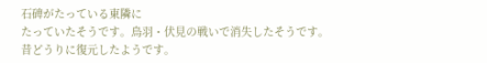石碑がたっている東隣に
たっていたそうです。鳥羽・伏見の戦いで消失したそうです。
昔どうりに復元したようです。